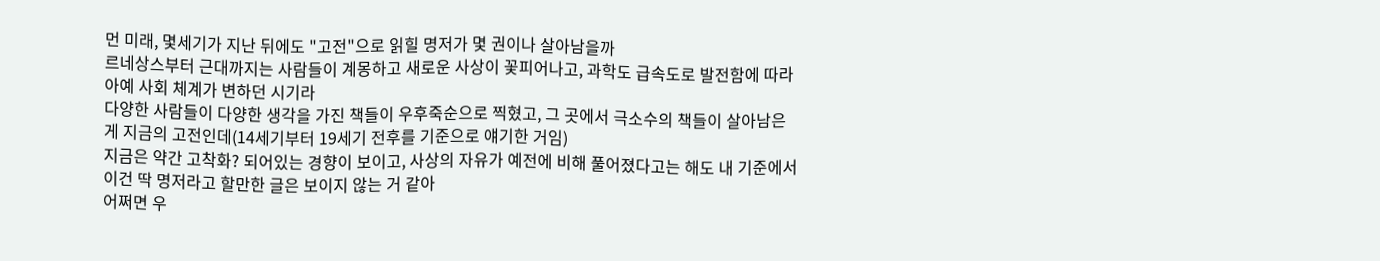먼 미래, 몇세기가 지난 뒤에도 "고전"으로 읽힐 명저가 몇 권이나 살아남을까
르네상스부터 근대까지는 사람들이 계몽하고 새로운 사상이 꽃피어나고, 과학도 급속도로 발전함에 따라 아예 사회 체계가 변하던 시기라
다양한 사람들이 다양한 생각을 가진 책들이 우후죽순으로 찍혔고, 그 곳에서 극소수의 책들이 살아남은 게 지금의 고전인데(14세기부터 19세기 전후를 기준으로 얘기한 거임)
지금은 약간 고착화? 되어있는 경향이 보이고, 사상의 자유가 예전에 비해 풀어졌다고는 해도 내 기준에서 이건 딱 명저라고 할만한 글은 보이지 않는 거 같아
어쩌면 우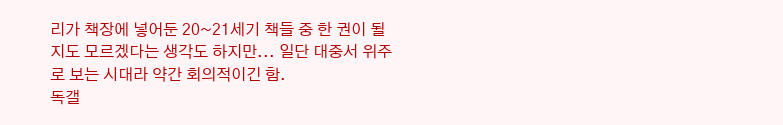리가 책장에 넣어둔 20~21세기 책들 중 한 권이 될 지도 모르겠다는 생각도 하지만... 일단 대중서 위주로 보는 시대라 약간 회의적이긴 함.
독갤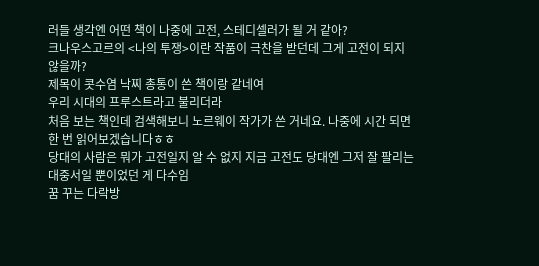러들 생각엔 어떤 책이 나중에 고전, 스테디셀러가 될 거 같아?
크나우스고르의 <나의 투쟁>이란 작품이 극찬을 받던데 그게 고전이 되지 않을까?
제목이 콧수염 낙찌 총통이 쓴 책이랑 같네여
우리 시대의 프루스트라고 불리더라
처음 보는 책인데 검색해보니 노르웨이 작가가 쓴 거네요. 나중에 시간 되면 한 번 읽어보겠습니다ㅎㅎ
당대의 사람은 뭐가 고전일지 알 수 없지 지금 고전도 당대엔 그저 잘 팔리는 대중서일 뿐이었던 게 다수임
꿈 꾸는 다락방